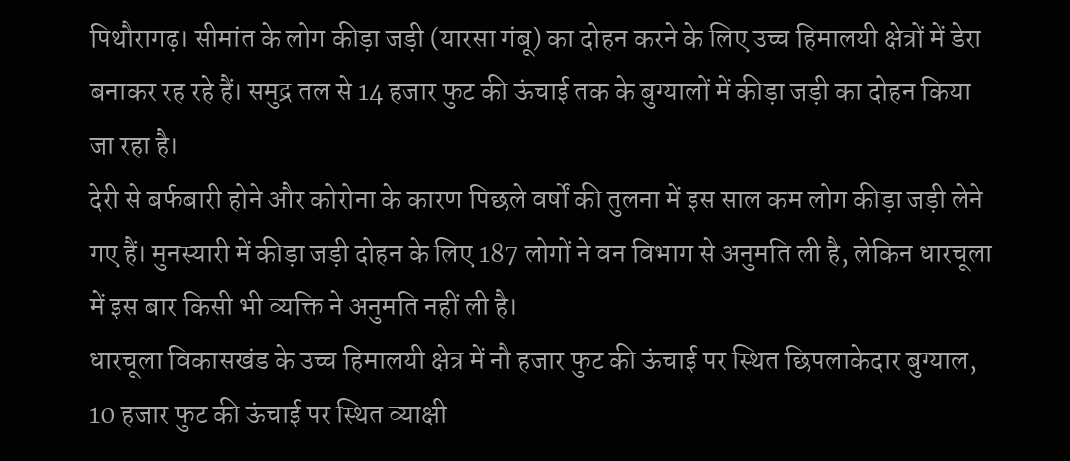पिथौरागढ़। सीमांत के लोग कीड़ा जड़ी (यारसा गंबू) का दोहन करने के लिए उच्च हिमालयी क्षेत्रों में डेरा बनाकर रह रहे हैं। समुद्र तल से 14 हजार फुट की ऊंचाई तक के बुग्यालों में कीड़ा जड़ी का दोहन किया जा रहा है।
देरी से बर्फबारी होने और कोरोना के कारण पिछले वर्षों की तुलना में इस साल कम लोग कीड़ा जड़ी लेने गए हैं। मुनस्यारी में कीड़ा जड़ी दोहन के लिए 187 लोगों ने वन विभाग से अनुमति ली है, लेकिन धारचूला में इस बार किसी भी व्यक्ति ने अनुमति नहीं ली है।
धारचूला विकासखंड के उच्च हिमालयी क्षेत्र में नौ हजार फुट की ऊंचाई पर स्थित छिपलाकेदार बुग्याल, 10 हजार फुट की ऊंचाई पर स्थित व्याक्षी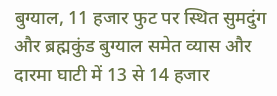बुग्याल, 11 हजार फुट पर स्थित सुमदुंग और ब्रह्मकुंड बुग्याल समेत व्यास और दारमा घाटी में 13 से 14 हजार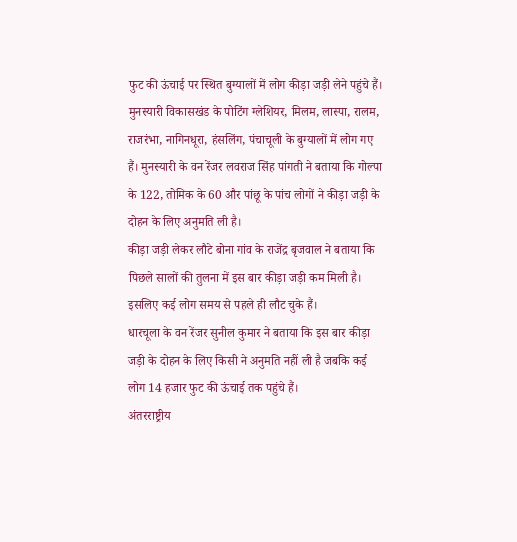फुट की ऊंचाई पर स्थित बुग्यालों में लोग कीड़ा जड़ी लेने पहुंचे हैं।
मुनस्यारी विकासखंड के पोटिंग ग्लेशियर, मिलम, लास्पा, रालम, राजरंभा, नागिनधूरा, हंसलिंग, पंचाचूली के बुग्यालों में लोग गए हैं। मुनस्यारी के वन रेंजर लवराज सिंह पांगती ने बताया कि गोल्पा के 122, तोमिक के 60 और पांछू के पांच लोगों ने कीड़ा जड़ी के दोहन के लिए अनुमति ली है।
कीड़ा जड़ी लेकर लौटे बोना गांव के राजेंद्र बृजवाल ने बताया कि पिछले सालों की तुलना में इस बार कीड़ा जड़ी कम मिली है। इसलिए कई लोग समय से पहले ही लौट चुके हैं।
धारचूला के वन रेंजर सुनील कुमार ने बताया कि इस बार कीड़ा जड़ी के दोहन के लिए किसी ने अनुमति नहीं ली है जबकि कई लोग 14 हजार फुट की ऊंचाई तक पहुंचे हैं।
अंतरराष्ट्रीय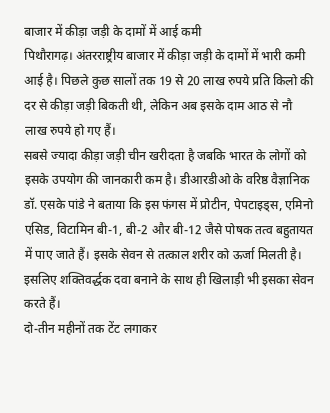बाजार में कीड़ा जड़ी के दामों में आई कमी
पिथौरागढ़। अंतरराष्ट्रीय बाजार में कीड़ा जड़ी के दामों में भारी कमी आई है। पिछले कुछ सालों तक 19 से 20 लाख रुपये प्रति किलो की दर से कीड़ा जड़ी बिकती थी, लेकिन अब इसके दाम आठ से नौ लाख रुपये हो गए हैं।
सबसे ज्यादा कीड़ा जड़ी चीन खरीदता है जबकि भारत के लोगों को इसके उपयोग की जानकारी कम है। डीआरडीओ के वरिष्ठ वैज्ञानिक डॉ. एसके पांडे ने बताया कि इस फंगस में प्रोटीन, पेपटाइड्स, एमिनो एसिड, विटामिन बी-1, बी-2 और बी-12 जैसे पोषक तत्व बहुतायत में पाए जाते हैं। इसके सेवन से तत्काल शरीर को ऊर्जा मिलती है। इसलिए शक्तिवर्द्धक दवा बनाने के साथ ही खिलाड़ी भी इसका सेवन करते हैं।
दो-तीन महीनों तक टेंट लगाकर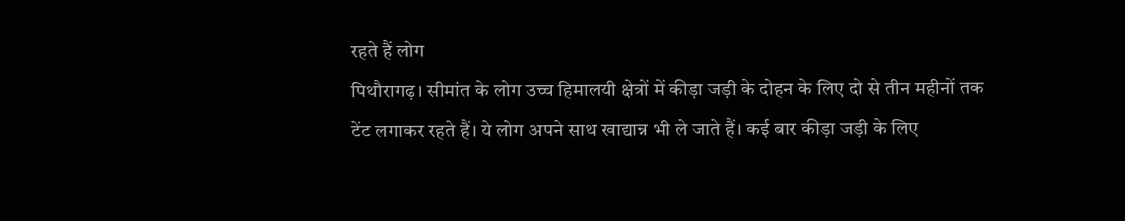रहते हैं लोग
पिथौरागढ़। सीमांत के लोग उच्च हिमालयी क्षेत्रों में कीड़ा जड़ी के दोहन के लिए दो से तीन महीनों तक टेंट लगाकर रहते हैं। ये लोग अपने साथ खाद्यान्न भी ले जाते हैं। कई बार कीड़ा जड़ी के लिए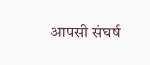आपसी संघर्ष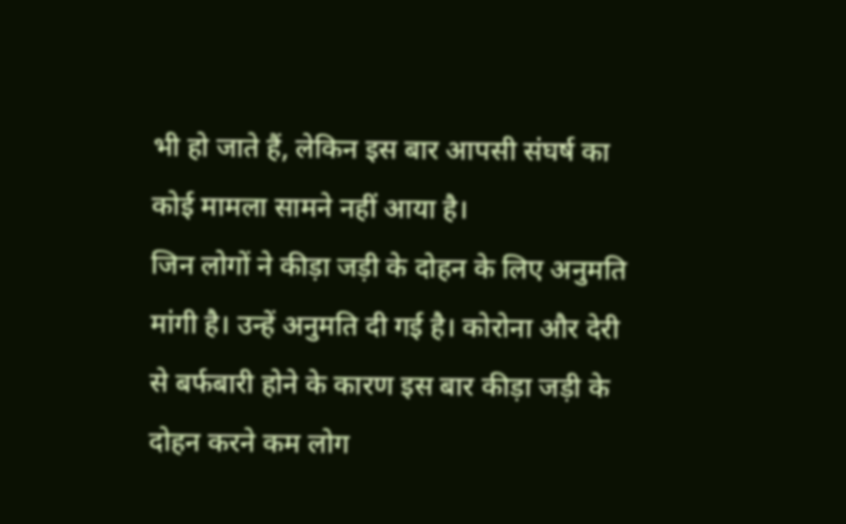भी हो जाते हैं, लेकिन इस बार आपसी संघर्ष का कोई मामला सामने नहीं आया है।
जिन लोगों ने कीड़ा जड़ी के दोहन के लिए अनुमति मांगी है। उन्हें अनुमति दी गई है। कोरोना और देरी से बर्फबारी होने के कारण इस बार कीड़ा जड़ी के दोहन करने कम लोग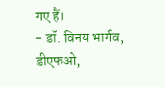गए हैं।
- डॉ. विनय भार्गव, डीएफओ,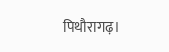पिथौरागढ़।